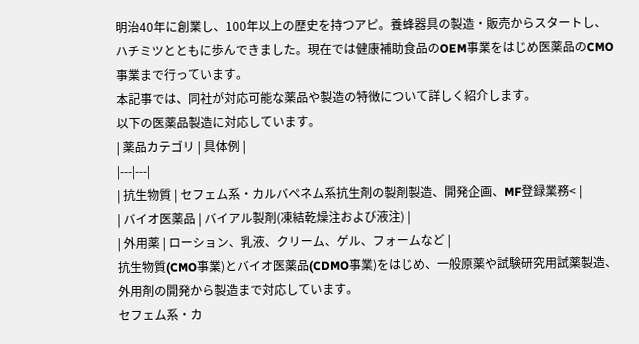明治40年に創業し、100年以上の歴史を持つアピ。養蜂器具の製造・販売からスタートし、ハチミツとともに歩んできました。現在では健康補助食品のOEM事業をはじめ医薬品のCMO事業まで行っています。
本記事では、同社が対応可能な薬品や製造の特徴について詳しく紹介します。
以下の医薬品製造に対応しています。
| 薬品カテゴリ | 具体例 |
|---|---|
| 抗生物質 | セフェム系・カルバペネム系抗生剤の製剤製造、開発企画、MF登録業務< |
| バイオ医薬品 | バイアル製剤(凍結乾燥注および液注) |
| 外用薬 | ローション、乳液、クリーム、ゲル、フォームなど |
抗生物質(CMO事業)とバイオ医薬品(CDMO事業)をはじめ、一般原薬や試験研究用試薬製造、外用剤の開発から製造まで対応しています。
セフェム系・カ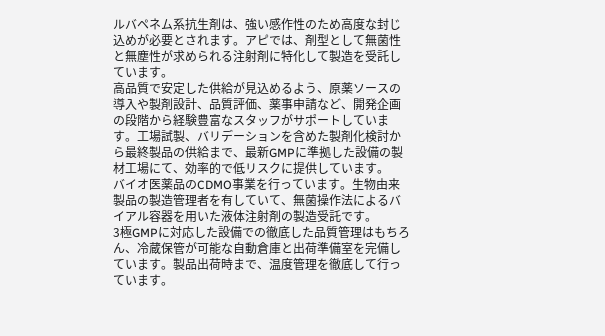ルバペネム系抗生剤は、強い感作性のため高度な封じ込めが必要とされます。アピでは、剤型として無菌性と無塵性が求められる注射剤に特化して製造を受託しています。
高品質で安定した供給が見込めるよう、原薬ソースの導入や製剤設計、品質評価、薬事申請など、開発企画の段階から経験豊富なスタッフがサポートしています。工場試製、バリデーションを含めた製剤化検討から最終製品の供給まで、最新GMPに準拠した設備の製材工場にて、効率的で低リスクに提供しています。
バイオ医薬品のCDMO事業を行っています。生物由来製品の製造管理者を有していて、無菌操作法によるバイアル容器を用いた液体注射剤の製造受託です。
3極GMPに対応した設備での徹底した品質管理はもちろん、冷蔵保管が可能な自動倉庫と出荷準備室を完備しています。製品出荷時まで、温度管理を徹底して行っています。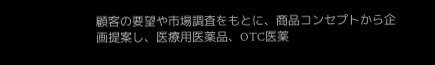顧客の要望や市場調査をもとに、商品コンセプトから企画提案し、医療用医薬品、OTC医薬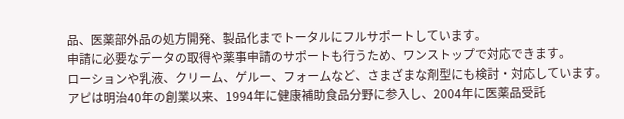品、医薬部外品の処方開発、製品化までトータルにフルサポートしています。
申請に必要なデータの取得や薬事申請のサポートも行うため、ワンストップで対応できます。
ローションや乳液、クリーム、ゲルー、フォームなど、さまざまな剤型にも検討・対応しています。
アピは明治40年の創業以来、1994年に健康補助食品分野に参入し、2004年に医薬品受託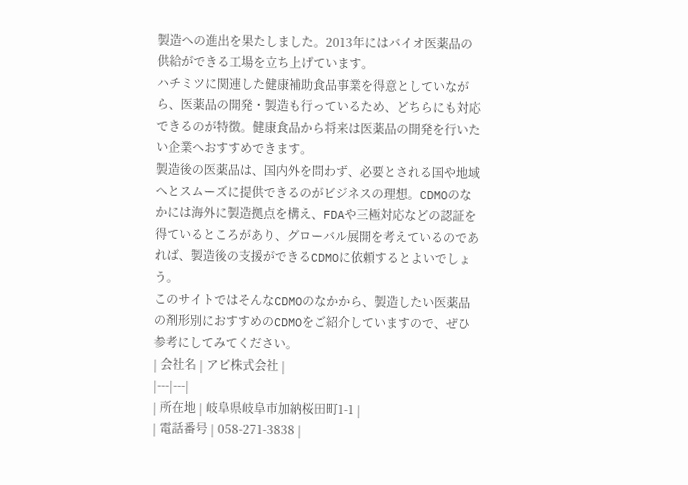製造への進出を果たしました。2013年にはバイオ医薬品の供給ができる工場を立ち上げています。
ハチミツに関連した健康補助食品事業を得意としていながら、医薬品の開発・製造も行っているため、どちらにも対応できるのが特徴。健康食品から将来は医薬品の開発を行いたい企業へおすすめできます。
製造後の医薬品は、国内外を問わず、必要とされる国や地域へとスムーズに提供できるのがビジネスの理想。CDMOのなかには海外に製造拠点を構え、FDAや三極対応などの認証を得ているところがあり、グローバル展開を考えているのであれば、製造後の支援ができるCDMOに依頼するとよいでしょう。
このサイトではそんなCDMOのなかから、製造したい医薬品の剤形別におすすめのCDMOをご紹介していますので、ぜひ参考にしてみてください。
| 会社名 | アピ株式会社 |
|---|---|
| 所在地 | 岐阜県岐阜市加納桜田町1-1 |
| 電話番号 | 058-271-3838 |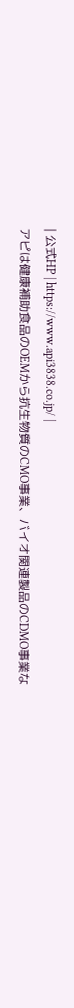| 公式HP | https://www.api3838.co.jp/ |
アピは健康補助食品のOEMから抗生物質のCMO事業、バイオ関連製品のCDMO事業な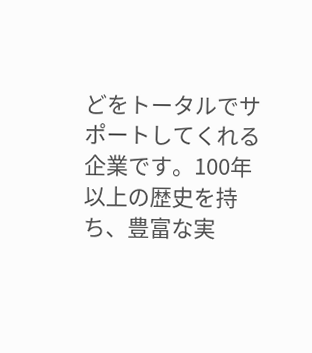どをトータルでサポートしてくれる企業です。100年以上の歴史を持ち、豊富な実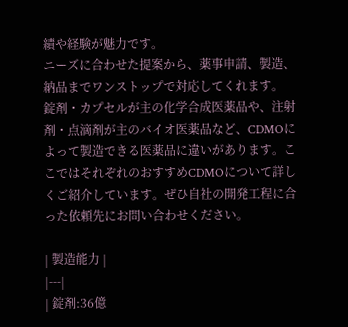績や経験が魅力です。
ニーズに合わせた提案から、薬事申請、製造、納品までワンストップで対応してくれます。
錠剤・カプセルが主の化学合成医薬品や、注射剤・点滴剤が主のバイオ医薬品など、CDMOによって製造できる医薬品に違いがあります。ここではそれぞれのおすすめCDMOについて詳しくご紹介しています。ぜひ自社の開発工程に合った依頼先にお問い合わせください。

| 製造能力 |
|---|
| 錠剤:36億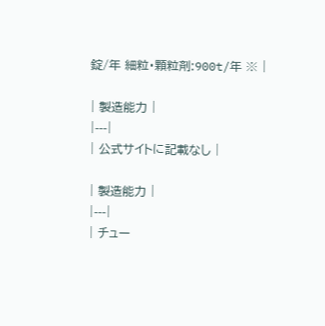錠/年 細粒・顆粒剤:900t/年 ※ |

| 製造能力 |
|---|
| 公式サイトに記載なし |

| 製造能力 |
|---|
| チュー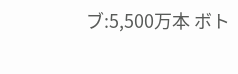ブ:5,500万本 ボト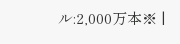ル:2,000万本※ |